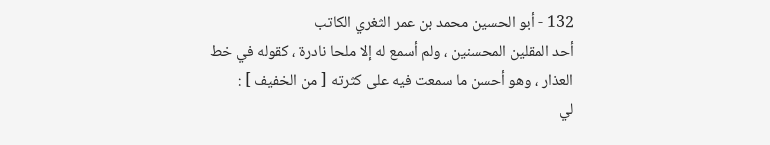132 - أبو الحسين محمد بن عمر الثغري الكاتب
أحد المقلين المحسنين ، ولم أسمع له إلا ملحا نادرة ، كقوله في خط العذار ، وهو أحسن ما سمعت فيه على كثرته [ من الخفيف ] :
لي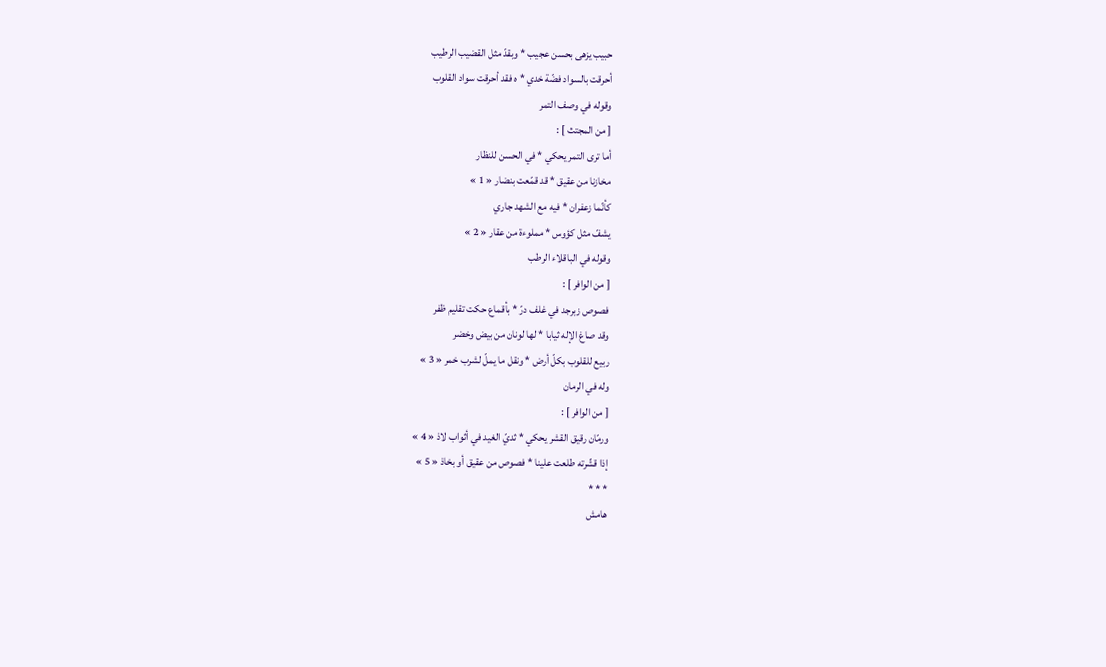حبيب يزهى بحسن عجيب * وبقدّ مثل القضيب الرطيب
أحرقت بالسواد فضّة خدي * ه فقد أحرقت سواد القلوب
وقوله في وصف التمر
[ من المجتث ] :
أما ترى التمر يحكي * في الحسن للنظار
مخازنا من عقيق * قد قمّعت بنضار « 1 »
كأنّما زعفران * فيه مع الشهد جاري
يشفّ مثل كؤوس * مملوءة من عقار « 2 »
وقوله في الباقلاء الرطب
[ من الوافر ] :
فصوص زبرجد في غلف درّ * بأقماع حكت تقليم ظفر
وقد صاغ الإله ثيابا * لها لونان من بيض وخضر
ربيع للقلوب بكلّ أرض * ونقل ما يملّ لشرب خمر « 3 »
وله في الرمان
[ من الوافر ] :
ورمّان رقيق القشر يحكي * ثديّ الغيد في أثواب لاذ « 4 »
إذا قشّرته طلعت علينا * فصوص من عقيق أو بخاذ « 5 »
* * *
هامش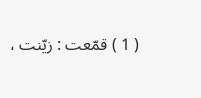( 1 ) قمّعت : زيّنت ،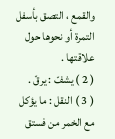والقمع ، التصق بأسفل التمرة أو نحوها حول علاقتها .
( 2 ) يشفّ : يرقّ .
( 3 ) النقل : ما يؤكل مع الخمر من فستق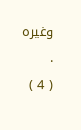وغيره .
( 4 )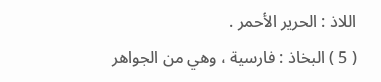اللاذ : الحرير الأحمر .
( 5 ) البخاذ : فارسية ، وهي من الجواهر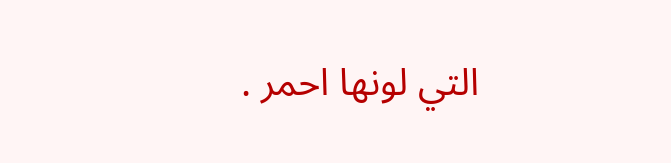التي لونها احمر .